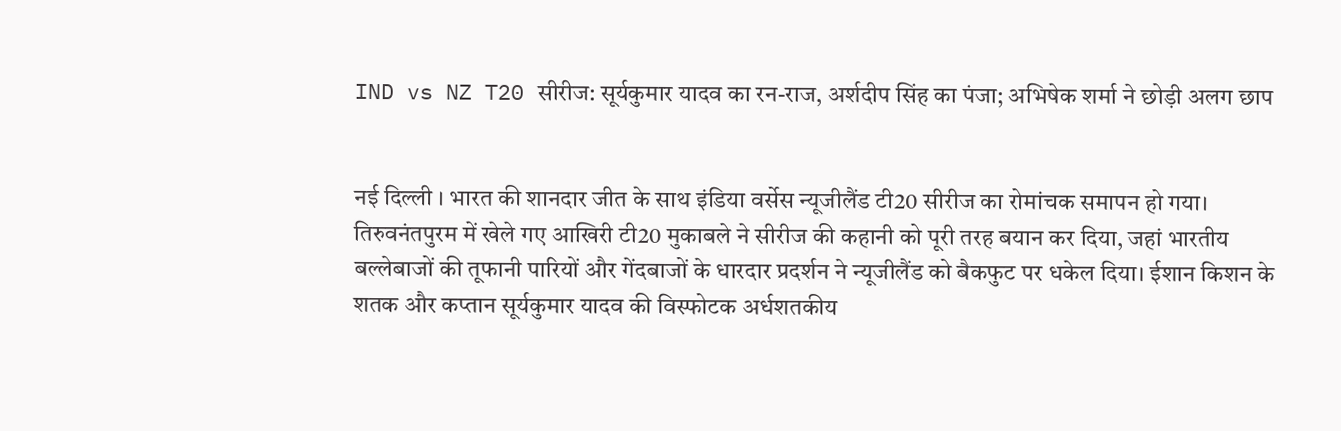IND vs NZ T20 सीरीज: सूर्यकुमार यादव का रन-राज, अर्शदीप सिंह का पंजा; अभिषेक शर्मा ने छोड़ी अलग छाप


नई दिल्ली । भारत की शानदार जीत के साथ इंडिया वर्सेस न्यूजीलैंड टी20 सीरीज का रोमांचक समापन हो गया। तिरुवनंतपुरम में खेले गए आखिरी टी20 मुकाबले ने सीरीज की कहानी को पूरी तरह बयान कर दिया, जहां भारतीय बल्लेबाजों की तूफानी पारियों और गेंदबाजों के धारदार प्रदर्शन ने न्यूजीलैंड को बैकफुट पर धकेल दिया। ईशान किशन के शतक और कप्तान सूर्यकुमार यादव की विस्फोटक अर्धशतकीय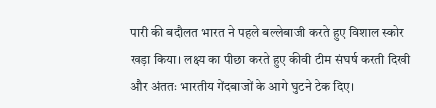पारी की बदौलत भारत ने पहले बल्लेबाजी करते हुए विशाल स्कोर खड़ा किया। लक्ष्य का पीछा करते हुए कीवी टीम संघर्ष करती दिखी और अंततः भारतीय गेंदबाजों के आगे घुटने टेक दिए।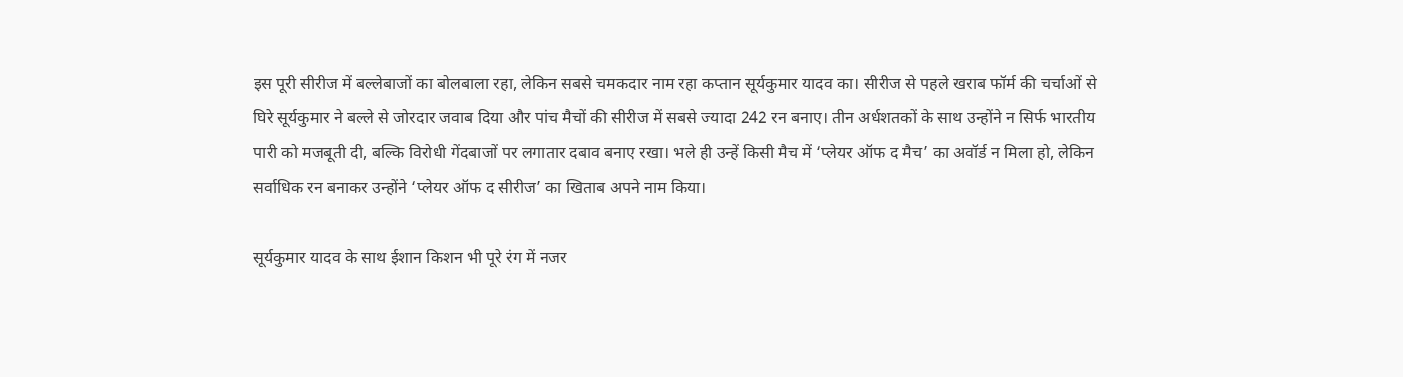इस पूरी सीरीज में बल्लेबाजों का बोलबाला रहा, लेकिन सबसे चमकदार नाम रहा कप्तान सूर्यकुमार यादव का। सीरीज से पहले खराब फॉर्म की चर्चाओं से घिरे सूर्यकुमार ने बल्ले से जोरदार जवाब दिया और पांच मैचों की सीरीज में सबसे ज्यादा 242 रन बनाए। तीन अर्धशतकों के साथ उन्होंने न सिर्फ भारतीय पारी को मजबूती दी, बल्कि विरोधी गेंदबाजों पर लगातार दबाव बनाए रखा। भले ही उन्हें किसी मैच में ‘प्लेयर ऑफ द मैच’ का अवॉर्ड न मिला हो, लेकिन सर्वाधिक रन बनाकर उन्होंने ‘प्लेयर ऑफ द सीरीज’ का खिताब अपने नाम किया।

सूर्यकुमार यादव के साथ ईशान किशन भी पूरे रंग में नजर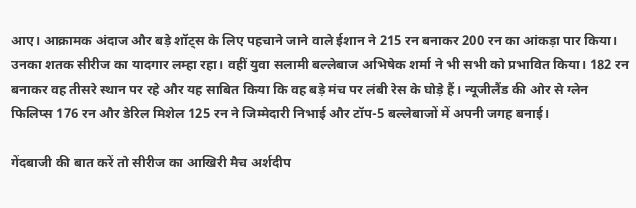आए। आक्रामक अंदाज और बड़े शॉट्स के लिए पहचाने जाने वाले ईशान ने 215 रन बनाकर 200 रन का आंकड़ा पार किया। उनका शतक सीरीज का यादगार लम्हा रहा। वहीं युवा सलामी बल्लेबाज अभिषेक शर्मा ने भी सभी को प्रभावित किया। 182 रन बनाकर वह तीसरे स्थान पर रहे और यह साबित किया कि वह बड़े मंच पर लंबी रेस के घोड़े हैं। न्यूजीलैंड की ओर से ग्लेन फिलिप्स 176 रन और डेरिल मिशेल 125 रन ने जिम्मेदारी निभाई और टॉप-5 बल्लेबाजों में अपनी जगह बनाई।

गेंदबाजी की बात करें तो सीरीज का आखिरी मैच अर्शदीप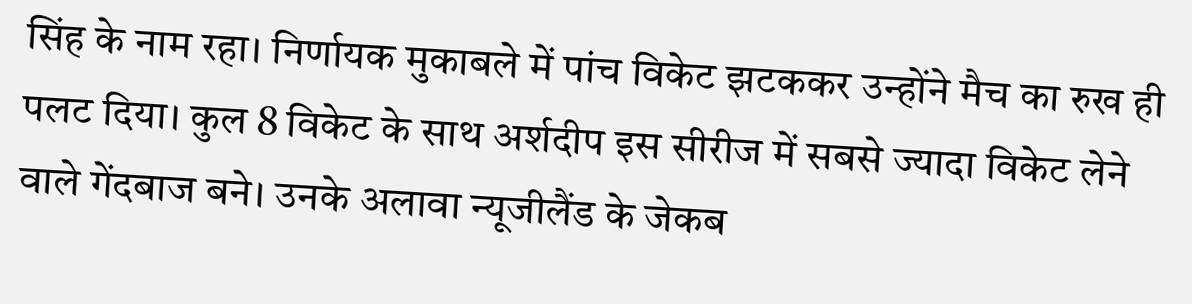सिंह के नाम रहा। निर्णायक मुकाबले में पांच विकेट झटककर उन्होंने मैच का रुख ही पलट दिया। कुल 8 विकेट के साथ अर्शदीप इस सीरीज में सबसे ज्यादा विकेट लेने वाले गेंदबाज बने। उनके अलावा न्यूजीलैंड के जेकब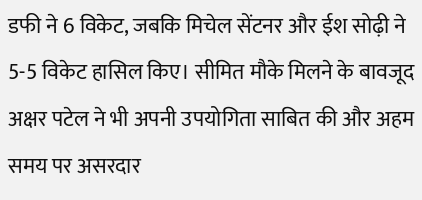डफी ने 6 विकेट, जबकि मिचेल सेंटनर और ईश सोढ़ी ने 5-5 विकेट हासिल किए। सीमित मौके मिलने के बावजूद अक्षर पटेल ने भी अपनी उपयोगिता साबित की और अहम समय पर असरदार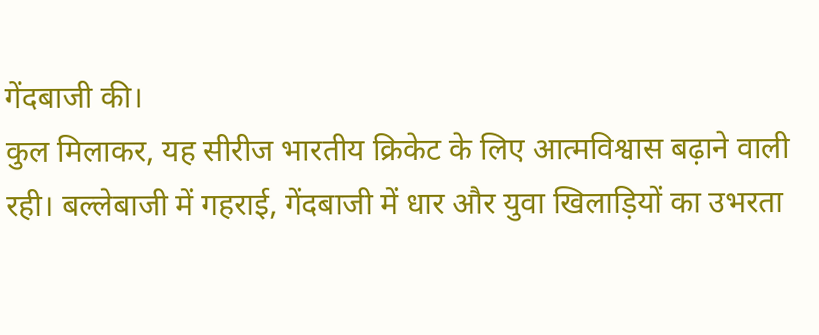गेंदबाजी की।
कुल मिलाकर, यह सीरीज भारतीय क्रिकेट के लिए आत्मविश्वास बढ़ाने वाली रही। बल्लेबाजी में गहराई, गेंदबाजी में धार और युवा खिलाड़ियों का उभरता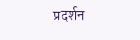प्रदर्शन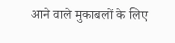आने वाले मुकाबलों के लिए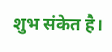शुभ संकेत है।